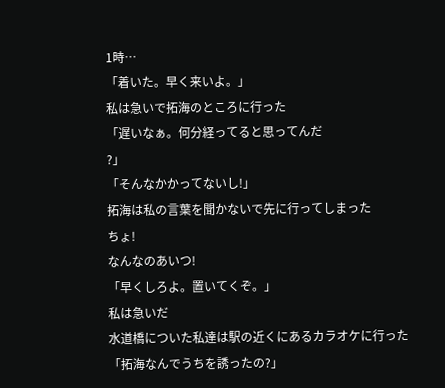1時…
「着いた。早く来いよ。」
私は急いで拓海のところに行った
「遅いなぁ。何分経ってると思ってんだ
?」
「そんなかかってないし!」
拓海は私の言葉を聞かないで先に行ってしまった
ちょ!
なんなのあいつ!
「早くしろよ。置いてくぞ。」
私は急いだ
水道橋についた私達は駅の近くにあるカラオケに行った
「拓海なんでうちを誘ったの?」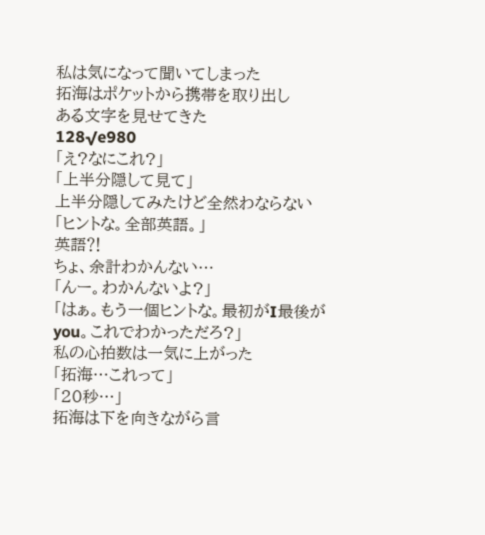私は気になって聞いてしまった
拓海はポケットから携帯を取り出し
ある文字を見せてきた
128√e980
「え?なにこれ?」
「上半分隠して見て」
上半分隠してみたけど全然わならない
「ヒントな。全部英語。」
英語⁈
ちょ、余計わかんない…
「んー。わかんないよ?」
「はぁ。もう一個ヒントな。最初がI最後がyou。これでわかっただろ?」
私の心拍数は一気に上がった
「拓海…これって」
「20秒…」
拓海は下を向きながら言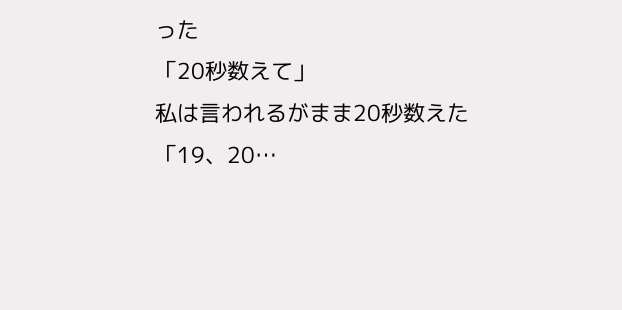った
「20秒数えて」
私は言われるがまま20秒数えた
「19、20…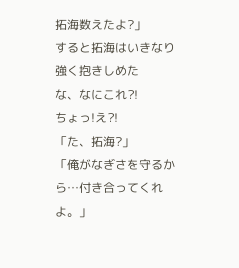拓海数えたよ?」
すると拓海はいきなり強く抱きしめた
な、なにこれ⁈
ちょっ!え⁈
「た、拓海?」
「俺がなぎさを守るから…付き合ってくれよ。」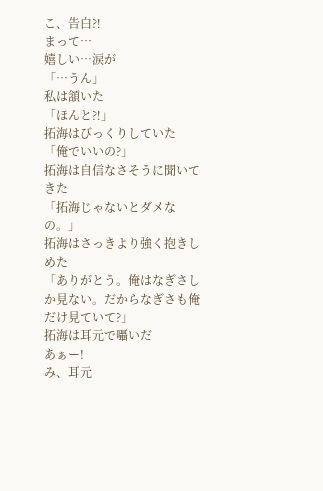こ、告白⁈
まって…
嬉しい…涙が
「…うん」
私は頷いた
「ほんと⁈」
拓海はびっくりしていた
「俺でいいの?」
拓海は自信なさそうに聞いてきた
「拓海じゃないとダメなの。」
拓海はさっきより強く抱きしめた
「ありがとう。俺はなぎさしか見ない。だからなぎさも俺だけ見ていて?」
拓海は耳元で囁いだ
あぁー!
み、耳元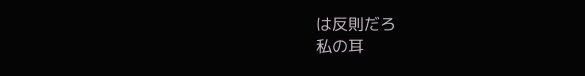は反則だろ
私の耳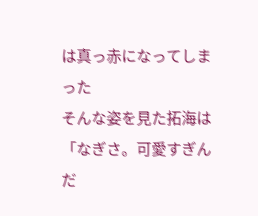は真っ赤になってしまった
そんな姿を見た拓海は
「なぎさ。可愛すぎんだ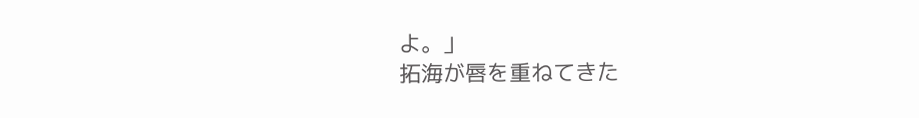よ。」
拓海が唇を重ねてきた